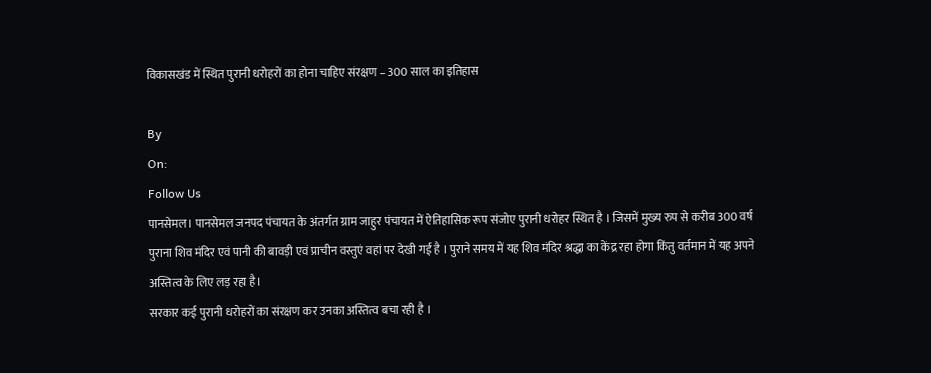विकासखंड में स्थित पुरानी धरोहरों का होना चाहिए संरक्षण – 300 साल का इतिहास

By
On:
Follow Us
पानसेमल। पानसेमल जनपद पंचायत के अंतर्गत ग्राम जाहुर पंचायत में ऐतिहासिक रूप संजोए पुरानी धरोहर स्थित है । जिसमें मुख्य रुप से करीब 300 वर्ष पुराना शिव मंदिर एवं पानी की बावड़ी एवं प्राचीन वस्तुएं वहां पर देखी गई है । पुराने समय में यह शिव मंदिर श्रद्धा का केंद्र रहा होगा किंतु वर्तमान में यह अपने अस्तित्व के लिए लड़ रहा है।
सरकार कई पुरानी धरोहरों का संरक्षण कर उनका अस्तित्व बचा रही है ।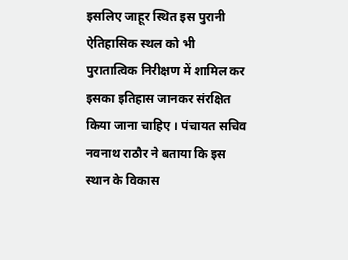इसलिए जाहूर स्थित इस पुरानी ऐतिहासिक स्थल को भी पुरातात्विक निरीक्षण में शामिल कर इसका इतिहास जानकर संरक्षित किया जाना चाहिए । पंचायत सचिव नवनाथ राठौर ने बताया कि इस स्थान के विकास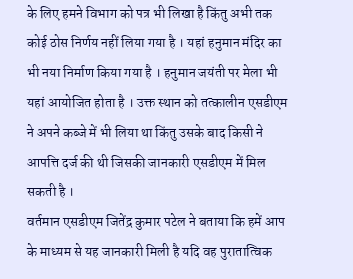के लिए हमने विभाग को पत्र भी लिखा है किंतु अभी तक कोई ठोस निर्णय नहीं लिया गया है । यहां हनुमान मंदिर का भी नया निर्माण किया गया है । हनुमान जयंती पर मेला भी यहां आयोजित होता है । उक्त स्थान को तत्कालीन एसडीएम ने अपने कब्जे में भी लिया था किंतु उसके बाद किसी ने आपत्ति दर्ज की थी जिसकी जानकारी एसडीएम में मिल सकती है ।
वर्तमान एसडीएम जितेंद्र कुमार पटेल ने बताया कि हमें आप के माध्यम से यह जानकारी मिली है यदि वह पुरातात्विक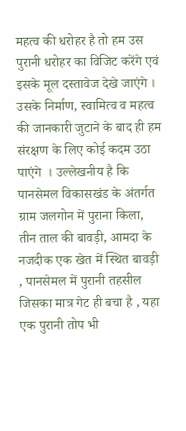महत्व की धरोहर है तो हम उस पुरानी धरोहर का विजिट करेंगे एवं इसके मूल दस्तावेज देखे जाएंगे । उसके निर्माण, स्वामित्व व महत्व की जानकारी जुटाने के बाद ही हम संरक्षण के लिए कोई कदम उठा पाएंगे  । उल्लेखनीय है कि पानसेमल विकासखंड के अंतर्गत ग्राम जलगोन में पुराना किला, तीन ताल की बावड़ी, आमदा के नजदीक एक खेत में स्थित बावड़ी , पानसेमल में पुरानी तहसील जिसका मात्र गेट ही बचा है , यहा एक पुरानी तोप भी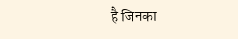है जिनका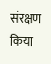संरक्षण किया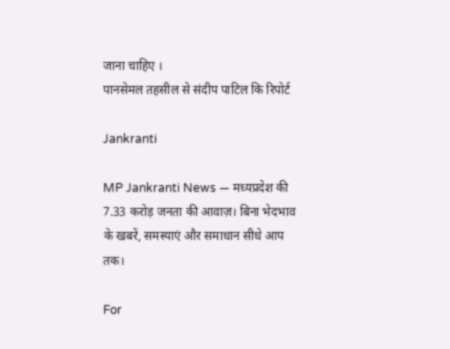जाना चाहिए ।
पानसेमल तहसील से संदीप पाटिल कि रिपोर्ट

Jankranti

MP Jankranti News — मध्यप्रदेश की 7.33 करोड़ जनता की आवाज़। बिना भेदभाव के खबरें, समस्याएं और समाधान सीधे आप तक।

For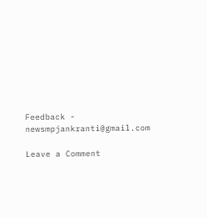Feedback - newsmpjankranti@gmail.com

Leave a Comment